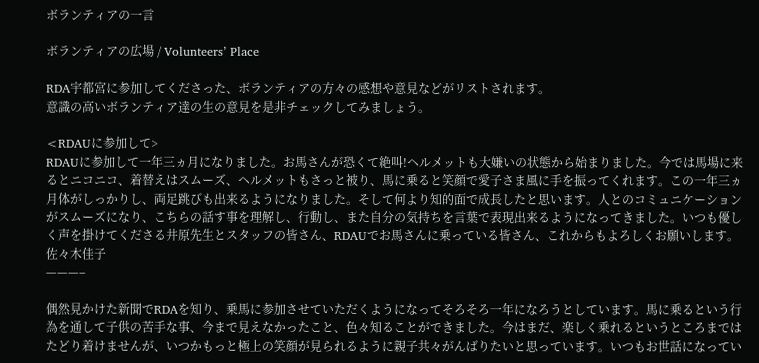ボランティアの一言

ボランティアの広場 / Volunteers’ Place

RDA宇都宮に参加してくださった、ボランティアの方々の感想や意見などがリストされます。
意識の高いボランティア達の生の意見を是非チェックしてみましょう。

<RDAUに参加して>
RDAUに参加して一年三ヵ月になりました。お馬さんが恐くて絶叫!ヘルメットも大嫌いの状態から始まりました。今では馬場に来るとニコニコ、着替えはスムーズ、ヘルメットもさっと被り、馬に乗ると笑顔で愛子さま風に手を振ってくれます。この一年三ヵ月体がしっかりし、両足跳びも出来るようになりました。そして何より知的面で成長したと思います。人とのコミュニケーションがスムーズになり、こちらの話す事を理解し、行動し、また自分の気持ちを言葉で表現出来るようになってきました。いつも優しく声を掛けてくださる井原先生とスタッフの皆さん、RDAUでお馬さんに乗っている皆さん、これからもよろしくお願いします。
佐々木佳子
———–

偶然見かけた新聞でRDAを知り、乗馬に参加させていただくようになってそろそろ一年になろうとしています。馬に乗るという行為を通して子供の苦手な事、今まで見えなかったこと、色々知ることができました。今はまだ、楽しく乗れるというところまではたどり着けませんが、いつかもっと極上の笑顔が見られるように親子共々がんばりたいと思っています。いつもお世話になってい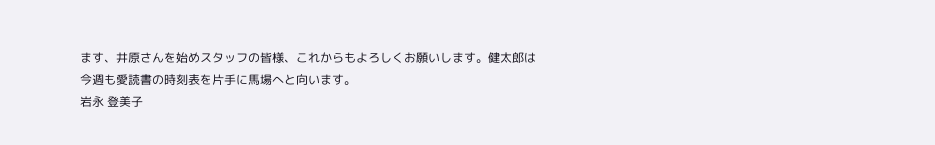ます、井原さんを始めスタッフの皆様、これからもよろしくお願いします。健太郎は今週も愛読書の時刻表を片手に馬場へと向います。
岩永 登美子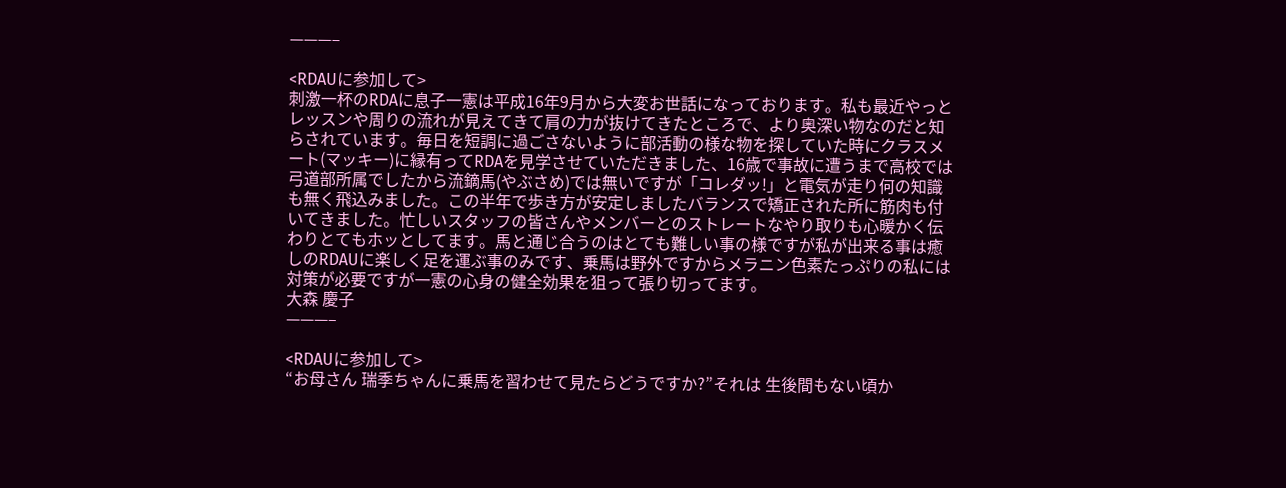———–

<RDAUに参加して>
刺激一杯のRDAに息子一憲は平成16年9月から大変お世話になっております。私も最近やっとレッスンや周りの流れが見えてきて肩の力が抜けてきたところで、より奥深い物なのだと知らされています。毎日を短調に過ごさないように部活動の様な物を探していた時にクラスメート(マッキー)に縁有ってRDAを見学させていただきました、16歳で事故に遭うまで高校では弓道部所属でしたから流鏑馬(やぶさめ)では無いですが「コレダッ!」と電気が走り何の知識も無く飛込みました。この半年で歩き方が安定しましたバランスで矯正された所に筋肉も付いてきました。忙しいスタッフの皆さんやメンバーとのストレートなやり取りも心暖かく伝わりとてもホッとしてます。馬と通じ合うのはとても難しい事の様ですが私が出来る事は癒しのRDAUに楽しく足を運ぶ事のみです、乗馬は野外ですからメラニン色素たっぷりの私には対策が必要ですが一憲の心身の健全効果を狙って張り切ってます。
大森 慶子
———–

<RDAUに参加して>
“お母さん 瑞季ちゃんに乗馬を習わせて見たらどうですか?”それは 生後間もない頃か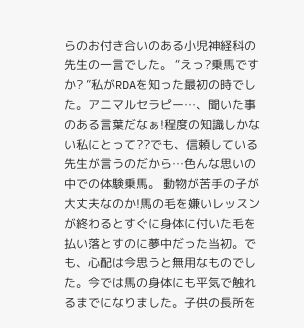らのお付き合いのある小児神経科の先生の一言でした。 “えっ?乗馬ですか? ”私がRDAを知った最初の時でした。アニマルセラピー…、聞いた事のある言葉だなぁ!程度の知識しかない私にとって??でも、信頼している先生が言うのだから…色んな思いの中での体験乗馬。 動物が苦手の子が大丈夫なのか!馬の毛を嫌いレッスンが終わるとすぐに身体に付いた毛を払い落とすのに夢中だった当初。でも、心配は今思うと無用なものでした。今では馬の身体にも平気で触れるまでになりました。子供の長所を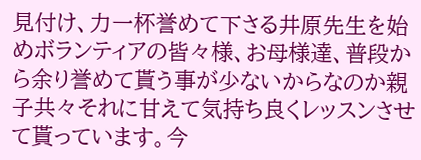見付け、力一杯誉めて下さる井原先生を始めボランティアの皆々様、お母様達、普段から余り誉めて貰う事が少ないからなのか親子共々それに甘えて気持ち良くレッスンさせて貰っています。今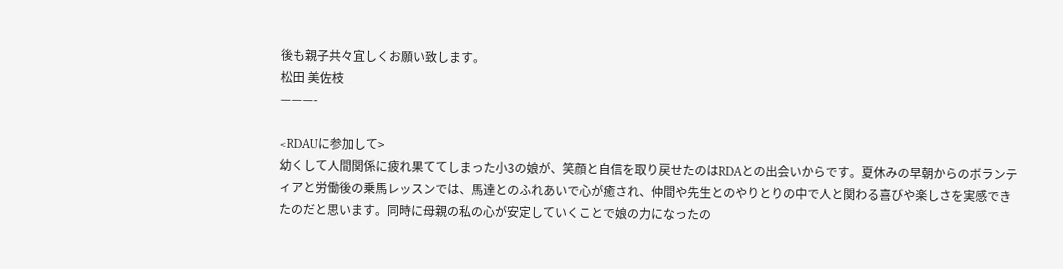後も親子共々宜しくお願い致します。
松田 美佐枝
———-

<RDAUに参加して>
幼くして人間関係に疲れ果ててしまった小3の娘が、笑顔と自信を取り戻せたのはRDAとの出会いからです。夏休みの早朝からのボランティアと労働後の乗馬レッスンでは、馬達とのふれあいで心が癒され、仲間や先生とのやりとりの中で人と関わる喜びや楽しさを実感できたのだと思います。同時に母親の私の心が安定していくことで娘の力になったの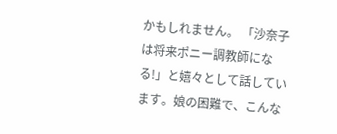かもしれません。 「沙奈子は将来ポニー調教師になる!」と嬉々として話しています。娘の困難で、こんな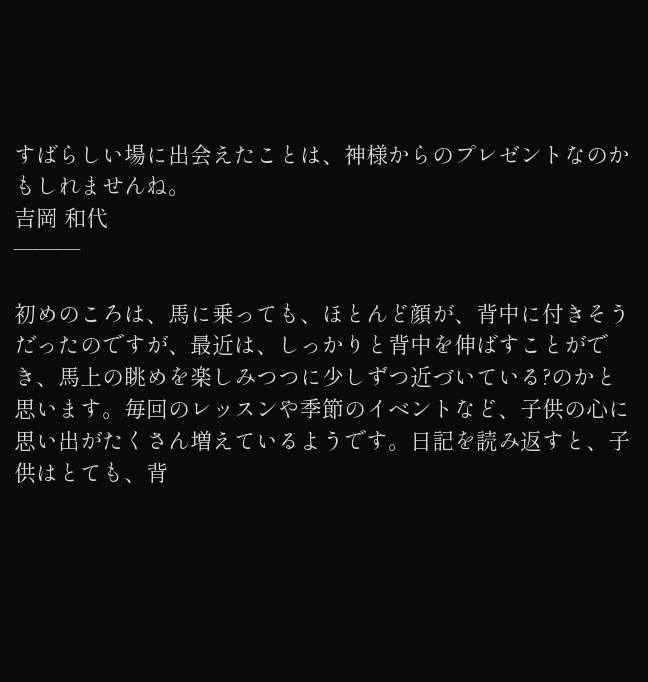すばらしい場に出会えたことは、神様からのプレゼントなのかもしれませんね。
吉岡 和代
———

初めのころは、馬に乗っても、ほとんど顔が、背中に付きそうだったのですが、最近は、しっかりと背中を伸ばすことができ、馬上の眺めを楽しみつつに少しずつ近づいている?のかと思います。毎回のレッスンや季節のイベントなど、子供の心に思い出がたくさん増えているようです。日記を読み返すと、子供はとても、背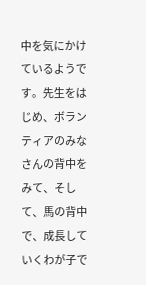中を気にかけているようです。先生をはじめ、ボランティアのみなさんの背中をみて、そして、馬の背中で、成長していくわが子で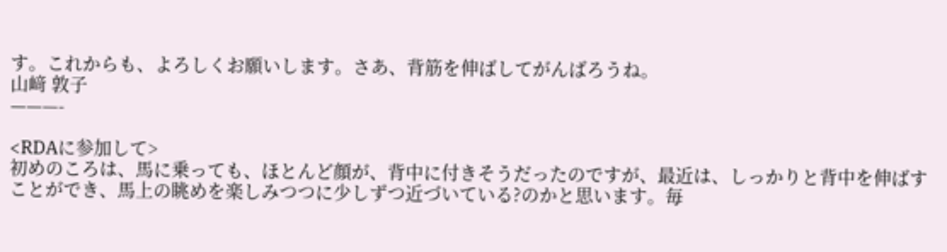す。これからも、よろしくお願いします。さあ、背筋を伸ばしてがんばろうね。
山﨑 敦子
———-

<RDAに参加して>
初めのころは、馬に乗っても、ほとんど顔が、背中に付きそうだったのですが、最近は、しっかりと背中を伸ばすことができ、馬上の眺めを楽しみつつに少しずつ近づいている?のかと思います。毎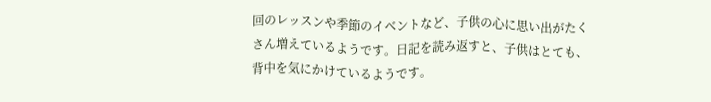回のレッスンや季節のイベントなど、子供の心に思い出がたくさん増えているようです。日記を読み返すと、子供はとても、背中を気にかけているようです。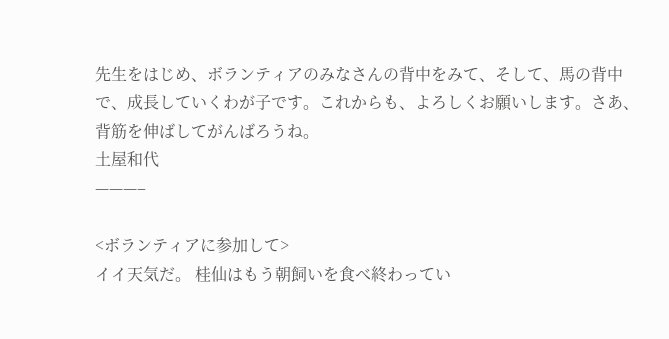先生をはじめ、ボランティアのみなさんの背中をみて、そして、馬の背中で、成長していくわが子です。これからも、よろしくお願いします。さあ、背筋を伸ばしてがんばろうね。
土屋和代
———–

<ボランティアに参加して>
イイ天気だ。 桂仙はもう朝飼いを食べ終わってい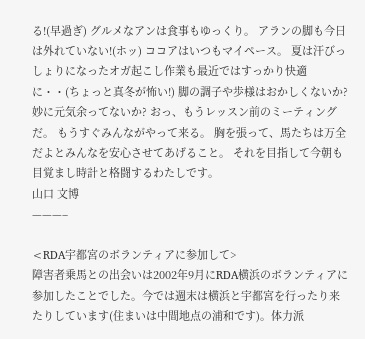る!(早過ぎ) グルメなアンは食事もゆっくり。 アランの脚も今日は外れていない!(ホッ) ココアはいつもマイペース。 夏は汗びっしょりになったオガ起こし作業も最近ではすっかり快適に・・(ちょっと真冬が怖い!) 脚の調子や歩様はおかしくないか? 妙に元気余ってないか? おっ、もうレッスン前のミーティングだ。 もうすぐみんながやって来る。 胸を張って、馬たちは万全だよとみんなを安心させてあげること。 それを目指して今朝も目覚まし時計と格闘するわたしです。
山口 文博
———–

<RDA宇都宮のボランティアに参加して>
障害者乗馬との出会いは2002年9月にRDA横浜のボランティアに参加したことでした。今では週末は横浜と宇都宮を行ったり来たりしています(住まいは中間地点の浦和です)。体力派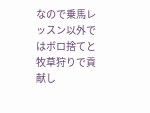なので乗馬レッスン以外ではボロ捨てと牧草狩りで貢献し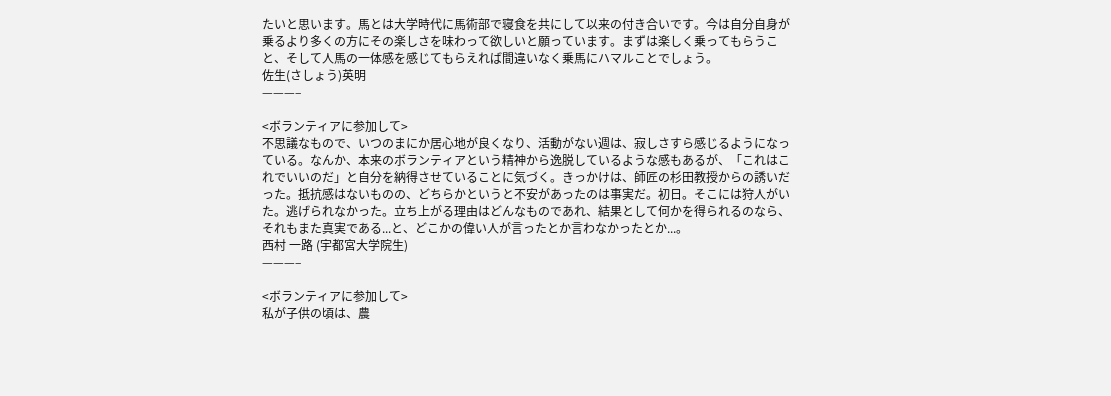たいと思います。馬とは大学時代に馬術部で寝食を共にして以来の付き合いです。今は自分自身が乗るより多くの方にその楽しさを味わって欲しいと願っています。まずは楽しく乗ってもらうこと、そして人馬の一体感を感じてもらえれば間違いなく乗馬にハマルことでしょう。
佐生(さしょう)英明
———–

<ボランティアに参加して>
不思議なもので、いつのまにか居心地が良くなり、活動がない週は、寂しさすら感じるようになっている。なんか、本来のボランティアという精神から逸脱しているような感もあるが、「これはこれでいいのだ」と自分を納得させていることに気づく。きっかけは、師匠の杉田教授からの誘いだった。抵抗感はないものの、どちらかというと不安があったのは事実だ。初日。そこには狩人がいた。逃げられなかった。立ち上がる理由はどんなものであれ、結果として何かを得られるのなら、それもまた真実である...と、どこかの偉い人が言ったとか言わなかったとか...。
西村 一路 (宇都宮大学院生)
———–

<ボランティアに参加して>
私が子供の頃は、農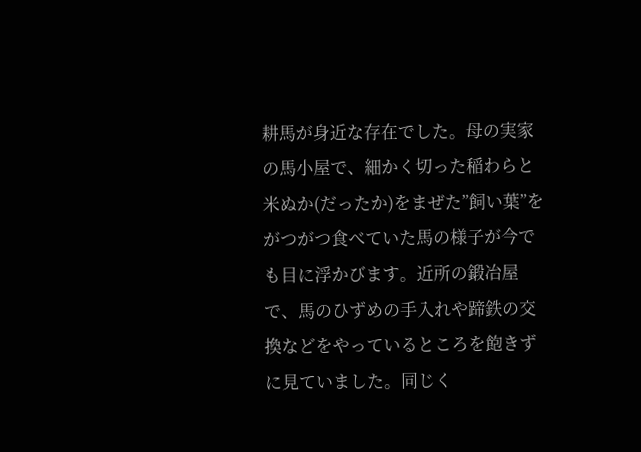耕馬が身近な存在でした。母の実家の馬小屋で、細かく切った稲わらと米ぬか(だったか)をまぜた”飼い葉”をがつがつ食べていた馬の様子が今でも目に浮かびます。近所の鍛冶屋で、馬のひずめの手入れや蹄鉄の交換などをやっているところを飽きずに見ていました。同じく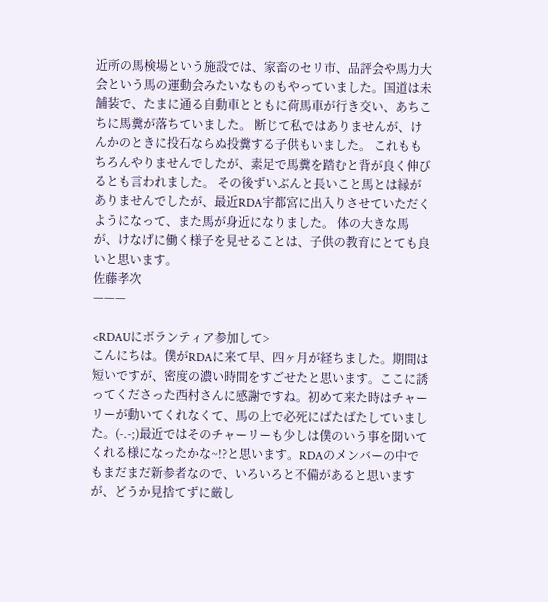近所の馬検場という施設では、家畜のセリ市、品評会や馬力大会という馬の運動会みたいなものもやっていました。国道は未舗装で、たまに通る自動車とともに荷馬車が行き交い、あちこちに馬糞が落ちていました。 断じて私ではありませんが、けんかのときに投石ならぬ投糞する子供もいました。 これももちろんやりませんでしたが、素足で馬糞を踏むと背が良く伸びるとも言われました。 その後ずいぶんと長いこと馬とは縁がありませんでしたが、最近RDA宇都宮に出入りさせていただくようになって、また馬が身近になりました。 体の大きな馬が、けなげに働く様子を見せることは、子供の教育にとても良いと思います。
佐藤孝次
———

<RDAUにボランティア参加して>
こんにちは。僕がRDAに来て早、四ヶ月が経ちました。期間は短いですが、密度の濃い時間をすごせたと思います。ここに誘ってくださった西村さんに感謝ですね。初めて来た時はチャーリーが動いてくれなくて、馬の上で必死にばたばたしていました。(-.-;)最近ではそのチャーリーも少しは僕のいう事を聞いてくれる様になったかな~!?と思います。RDAのメンバーの中でもまだまだ新参者なので、いろいろと不備があると思いますが、どうか見捨てずに厳し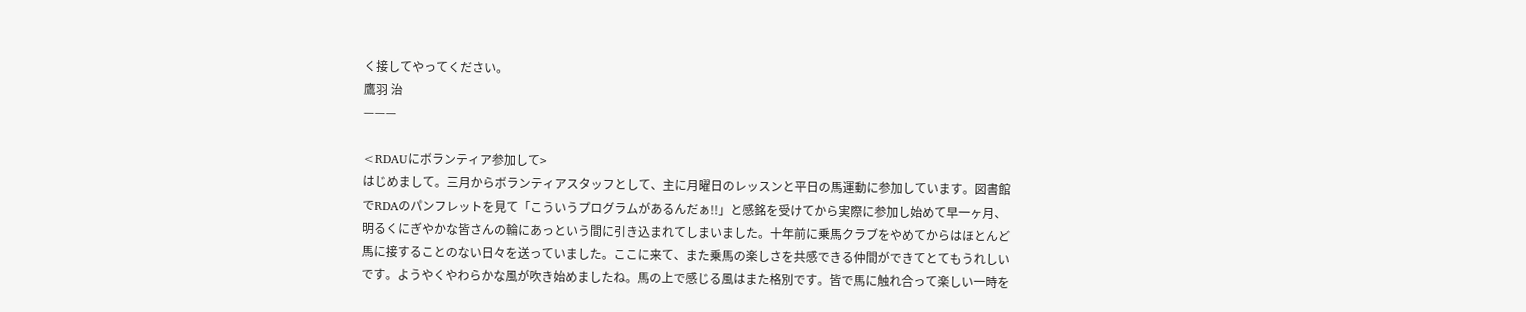く接してやってください。
鷹羽 治
———

<RDAUにボランティア参加して>
はじめまして。三月からボランティアスタッフとして、主に月曜日のレッスンと平日の馬運動に参加しています。図書館でRDAのパンフレットを見て「こういうプログラムがあるんだぁ!!」と感銘を受けてから実際に参加し始めて早一ヶ月、明るくにぎやかな皆さんの輪にあっという間に引き込まれてしまいました。十年前に乗馬クラブをやめてからはほとんど馬に接することのない日々を送っていました。ここに来て、また乗馬の楽しさを共感できる仲間ができてとてもうれしいです。ようやくやわらかな風が吹き始めましたね。馬の上で感じる風はまた格別です。皆で馬に触れ合って楽しい一時を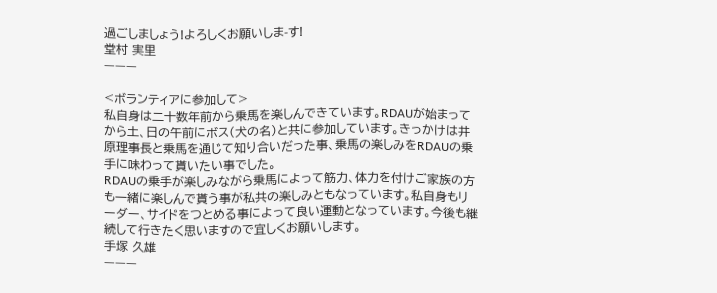過ごしましょう!よろしくお願いしま-す!
堂村 実里
———

<ボランティアに参加して>
私自身は二十数年前から乗馬を楽しんできています。RDAUが始まってから土、日の午前にボス(犬の名)と共に参加しています。きっかけは井原理事長と乗馬を通じて知り合いだった事、乗馬の楽しみをRDAUの乗手に味わって貰いたい事でした。
RDAUの乗手が楽しみながら乗馬によって筋力、体力を付けご家族の方も一緒に楽しんで貰う事が私共の楽しみともなっています。私自身もリーダー、サイドをつとめる事によって良い運動となっています。今後も継続して行きたく思いますので宜しくお願いします。
手塚 久雄
———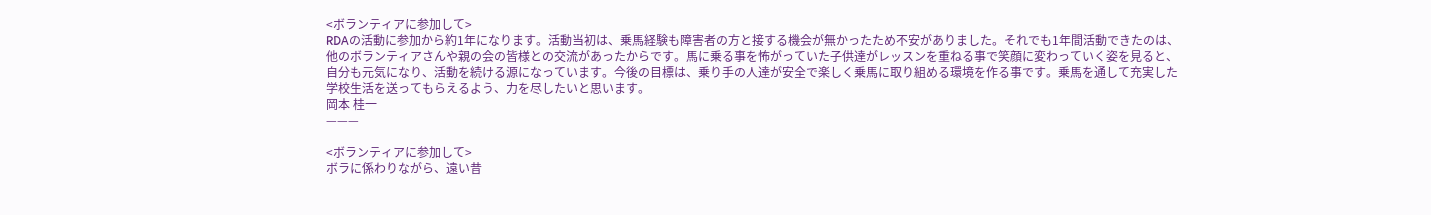<ボランティアに参加して>
RDAの活動に参加から約1年になります。活動当初は、乗馬経験も障害者の方と接する機会が無かったため不安がありました。それでも1年間活動できたのは、他のボランティアさんや親の会の皆様との交流があったからです。馬に乗る事を怖がっていた子供達がレッスンを重ねる事で笑顔に変わっていく姿を見ると、自分も元気になり、活動を続ける源になっています。今後の目標は、乗り手の人達が安全で楽しく乗馬に取り組める環境を作る事です。乗馬を通して充実した学校生活を送ってもらえるよう、力を尽したいと思います。
岡本 桂一
———

<ボランティアに参加して>
ボラに係わりながら、遠い昔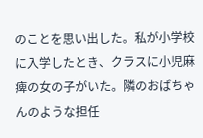のことを思い出した。私が小学校に入学したとき、クラスに小児麻痺の女の子がいた。隣のおばちゃんのような担任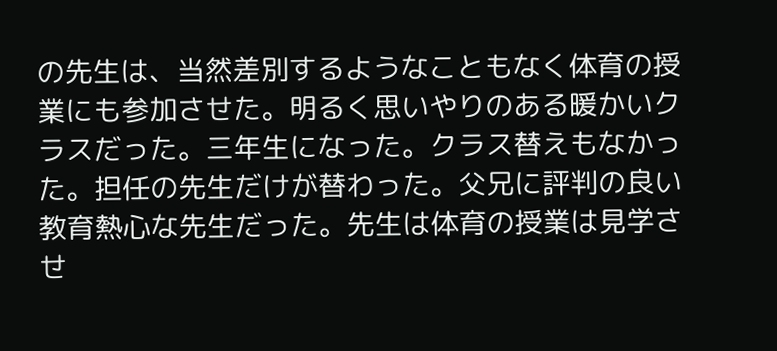の先生は、当然差別するようなこともなく体育の授業にも参加させた。明るく思いやりのある暖かいクラスだった。三年生になった。クラス替えもなかった。担任の先生だけが替わった。父兄に評判の良い教育熱心な先生だった。先生は体育の授業は見学させ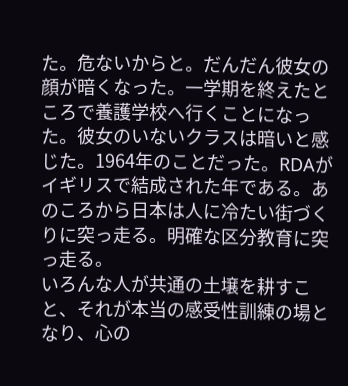た。危ないからと。だんだん彼女の顔が暗くなった。一学期を終えたところで養護学校へ行くことになった。彼女のいないクラスは暗いと感じた。1964年のことだった。RDAがイギリスで結成された年である。あのころから日本は人に冷たい街づくりに突っ走る。明確な区分教育に突っ走る。
いろんな人が共通の土壌を耕すこと、それが本当の感受性訓練の場となり、心の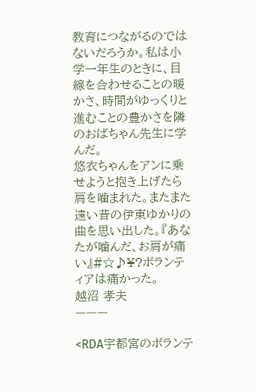教育につながるのではないだろうか。私は小学一年生のときに、目線を合わせることの暖かさ、時間がゆっくりと進むことの豊かさを隣のおばちゃん先生に学んだ。
悠衣ちゃんをアンに乗せようと抱き上げたら肩を噛まれた。またまた遠い昔の伊東ゆかりの曲を思い出した。『あなたが噛んだ、お肩が痛い』#☆♪¥?ボランティアは痛かった。
越沼 孝夫
———

<RDA宇都宮のボランテ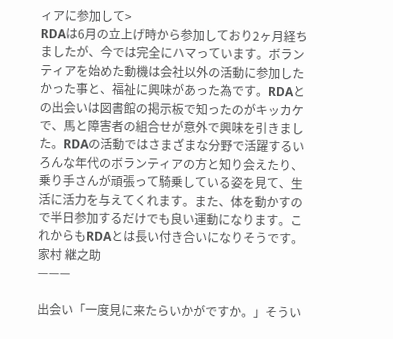ィアに参加して>
RDAは6月の立上げ時から参加しており2ヶ月経ちましたが、今では完全にハマっています。ボランティアを始めた動機は会社以外の活動に参加したかった事と、福祉に興味があった為です。RDAとの出会いは図書館の掲示板で知ったのがキッカケで、馬と障害者の組合せが意外で興味を引きました。RDAの活動ではさまざまな分野で活躍するいろんな年代のボランティアの方と知り会えたり、乗り手さんが頑張って騎乗している姿を見て、生活に活力を与えてくれます。また、体を動かすので半日参加するだけでも良い運動になります。これからもRDAとは長い付き合いになりそうです。
家村 継之助
———

出会い「一度見に来たらいかがですか。」そうい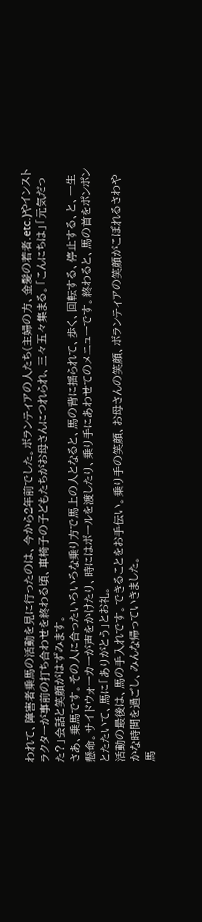われて、障害者乗馬の活動を見に行ったのは、今から2年前でした。ボランティアの人たち(主婦の方、金髪の若者.etc.)やインストラクターが事前の打ち合わせを終わる頃、車椅子の子どもたちがお母さんにつれられ、三々五々集まる。「こんにちは」「元気だった?」会話と笑顔がはずみます。
さあ、乗馬です。その人に合ったいろいろな乗り方で馬上の人となると、馬の背に揺られて、歩く、回転する、停止する、と、一生懸命。サイドウォーカーが声をかけたり、時にはボールを渡したり、乗り手にあわせてのメニューです。終わると、馬の首をポンポンとたたいて、馬に「ありがとう」とお礼。
活動の最後は、馬の手入れです。できることをお手伝い。乗り手の笑顔、お母さんの笑顔、ボランティアの笑顔がこぼれるさわやかな時間を過ごし、みんな帰っていきました。
馬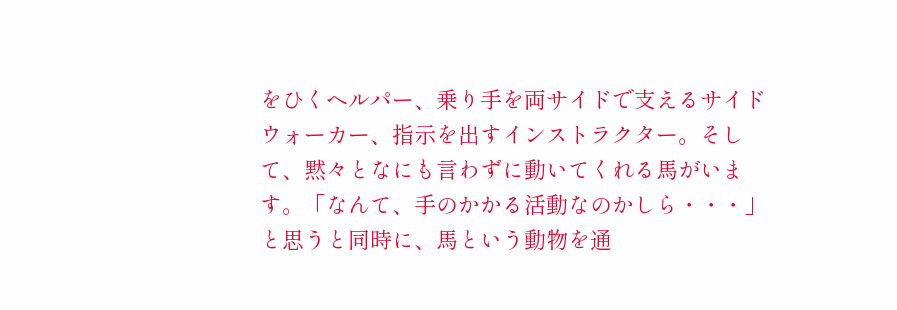をひくヘルパー、乗り手を両サイドで支えるサイドウォーカー、指示を出すインストラクター。そして、黙々となにも言わずに動いてくれる馬がいます。「なんて、手のかかる活動なのかしら・・・」と思うと同時に、馬という動物を通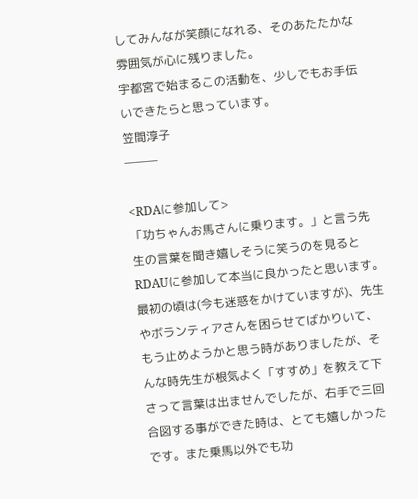してみんなが笑顔になれる、そのあたたかな雰囲気が心に残りました。
宇都宮で始まるこの活動を、少しでもお手伝いできたらと思っています。
笠間淳子
———

<RDAに参加して>
「功ちゃんお馬さんに乗ります。」と言う先生の言葉を聞き嬉しそうに笑うのを見るとRDAUに参加して本当に良かったと思います。最初の頃は(今も迷惑をかけていますが)、先生やボランティアさんを困らせてばかりいて、もう止めようかと思う時がありましたが、そんな時先生が根気よく「すすめ」を教えて下さって言葉は出ませんでしたが、右手で三回合図する事ができた時は、とても嬉しかったです。また乗馬以外でも功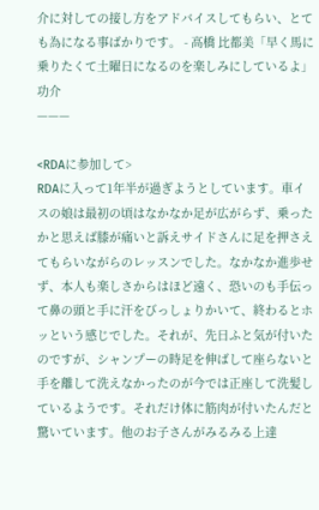介に対しての接し方をアドバイスしてもらい、とても為になる事ばかりです。 - 高橋 比都美「早く馬に乗りたくて土曜日になるのを楽しみにしているよ」
功介
———

<RDAに参加して>
RDAに入って1年半が過ぎようとしています。車イスの娘は最初の頃はなかなか足が広がらず、乗ったかと思えば膝が痛いと訴えサイドさんに足を押さえてもらいながらのレッスンでした。なかなか進歩せず、本人も楽しさからはほど遠く、恐いのも手伝って鼻の頭と手に汗をびっしょりかいて、終わるとホッという感じでした。それが、先日ふと気が付いたのですが、シャンプーの時足を伸ばして座らないと手を離して洗えなかったのが今では正座して洗髪しているようです。それだけ体に筋肉が付いたんだと驚いています。他のお子さんがみるみる上達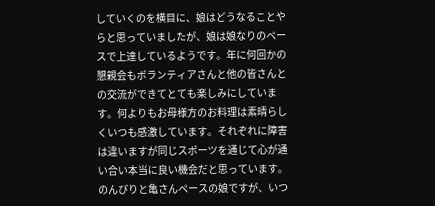していくのを横目に、娘はどうなることやらと思っていましたが、娘は娘なりのペースで上達しているようです。年に何回かの懇親会もボランティアさんと他の皆さんとの交流ができてとても楽しみにしています。何よりもお母様方のお料理は素晴らしくいつも感激しています。それぞれに障害は違いますが同じスポーツを通じて心が通い合い本当に良い機会だと思っています。 のんびりと亀さんペースの娘ですが、いつ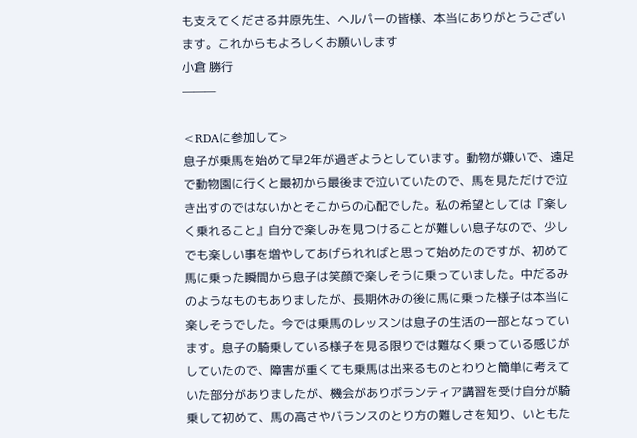も支えてくださる井原先生、ヘルパーの皆様、本当にありがとうございます。これからもよろしくお願いします
小倉 勝行
———

<RDAに参加して>
息子が乗馬を始めて早2年が過ぎようとしています。動物が嫌いで、遠足で動物園に行くと最初から最後まで泣いていたので、馬を見ただけで泣き出すのではないかとそこからの心配でした。私の希望としては『楽しく乗れること』自分で楽しみを見つけることが難しい息子なので、少しでも楽しい事を増やしてあげられればと思って始めたのですが、初めて馬に乗った瞬間から息子は笑顔で楽しそうに乗っていました。中だるみのようなものもありましたが、長期休みの後に馬に乗った様子は本当に楽しそうでした。今では乗馬のレッスンは息子の生活の一部となっています。息子の騎乗している様子を見る限りでは難なく乗っている感じがしていたので、障害が重くても乗馬は出来るものとわりと簡単に考えていた部分がありましたが、機会がありボランティア講習を受け自分が騎乗して初めて、馬の高さやバランスのとり方の難しさを知り、いともた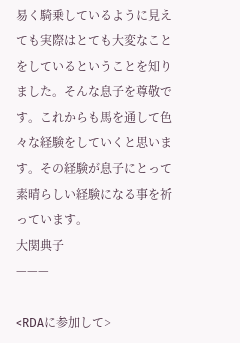易く騎乗しているように見えても実際はとても大変なことをしているということを知りました。そんな息子を尊敬です。これからも馬を通して色々な経験をしていくと思います。その経験が息子にとって素晴らしい経験になる事を祈っています。
大関典子
———

<RDAに参加して>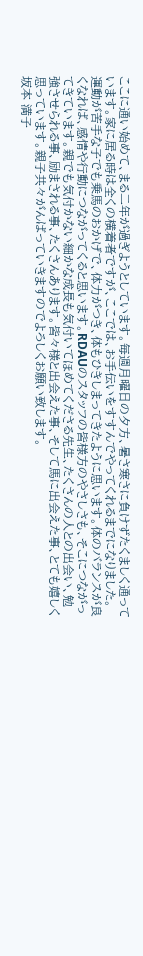ここに通い始めて、まる二年が過ぎようとしています。毎週月曜日の夕方、暑さ寒さに負けずたくましく通っています。家に居る時は全くの横着者ですが、ここでは、お手伝いをすすんでやってくれるまでになりました。運動が苦手な子でも乗馬のおかげで、体力がつき、体もひきしまってきたように思います。体のバランスが良くなれば、感情や行動につながってくると思います。RDAUのスタッフの皆様方のやさしさも、そこにつながってきています。親でも気付かない細かな成長も気付いてほめてくださる先生、たくさんの人との出会い、勉強させられる事、励まされる事、たくさんあります。皆々様と出会えた事、そして馬に出会えた事、とても嬉しく思っています。親子共々がんばっていきますのでよろしくお願い致します。
坂本 満子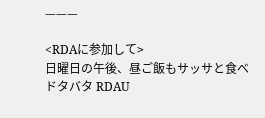———

<RDAに参加して>
日曜日の午後、昼ご飯もサッサと食べ ドタバタ RDAU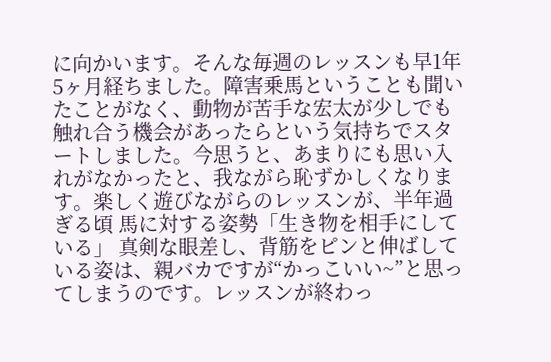に向かいます。そんな毎週のレッスンも早1年5ヶ月経ちました。障害乗馬ということも聞いたことがなく、動物が苦手な宏太が少しでも触れ合う機会があったらという気持ちでスタートしました。今思うと、あまりにも思い入れがなかったと、我ながら恥ずかしくなります。楽しく遊びながらのレッスンが、半年過ぎる頃 馬に対する姿勢「生き物を相手にしている」 真剣な眼差し、背筋をピンと伸ばしている姿は、親バカですが“かっこいい~”と思ってしまうのです。レッスンが終わっ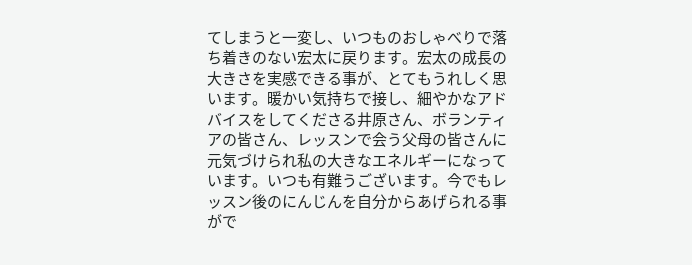てしまうと一変し、いつものおしゃべりで落ち着きのない宏太に戻ります。宏太の成長の大きさを実感できる事が、とてもうれしく思います。暖かい気持ちで接し、細やかなアドバイスをしてくださる井原さん、ボランティアの皆さん、レッスンで会う父母の皆さんに元気づけられ私の大きなエネルギーになっています。いつも有難うございます。今でもレッスン後のにんじんを自分からあげられる事がで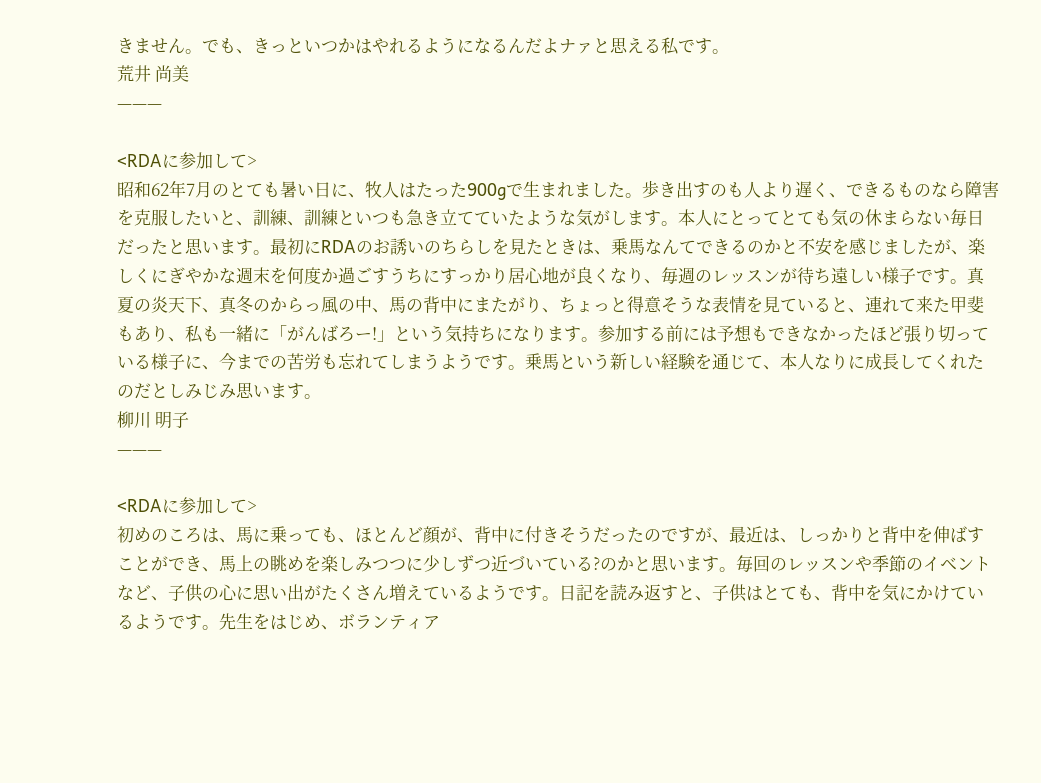きません。でも、きっといつかはやれるようになるんだよナァと思える私です。
荒井 尚美
———

<RDAに参加して>
昭和62年7月のとても暑い日に、牧人はたった900gで生まれました。歩き出すのも人より遅く、できるものなら障害を克服したいと、訓練、訓練といつも急き立てていたような気がします。本人にとってとても気の休まらない毎日だったと思います。最初にRDAのお誘いのちらしを見たときは、乗馬なんてできるのかと不安を感じましたが、楽しくにぎやかな週末を何度か過ごすうちにすっかり居心地が良くなり、毎週のレッスンが待ち遠しい様子です。真夏の炎天下、真冬のからっ風の中、馬の背中にまたがり、ちょっと得意そうな表情を見ていると、連れて来た甲斐もあり、私も一緒に「がんばろー!」という気持ちになります。参加する前には予想もできなかったほど張り切っている様子に、今までの苦労も忘れてしまうようです。乗馬という新しい経験を通じて、本人なりに成長してくれたのだとしみじみ思います。
柳川 明子
———

<RDAに参加して>
初めのころは、馬に乗っても、ほとんど顔が、背中に付きそうだったのですが、最近は、しっかりと背中を伸ばすことができ、馬上の眺めを楽しみつつに少しずつ近づいている?のかと思います。毎回のレッスンや季節のイベントなど、子供の心に思い出がたくさん増えているようです。日記を読み返すと、子供はとても、背中を気にかけているようです。先生をはじめ、ボランティア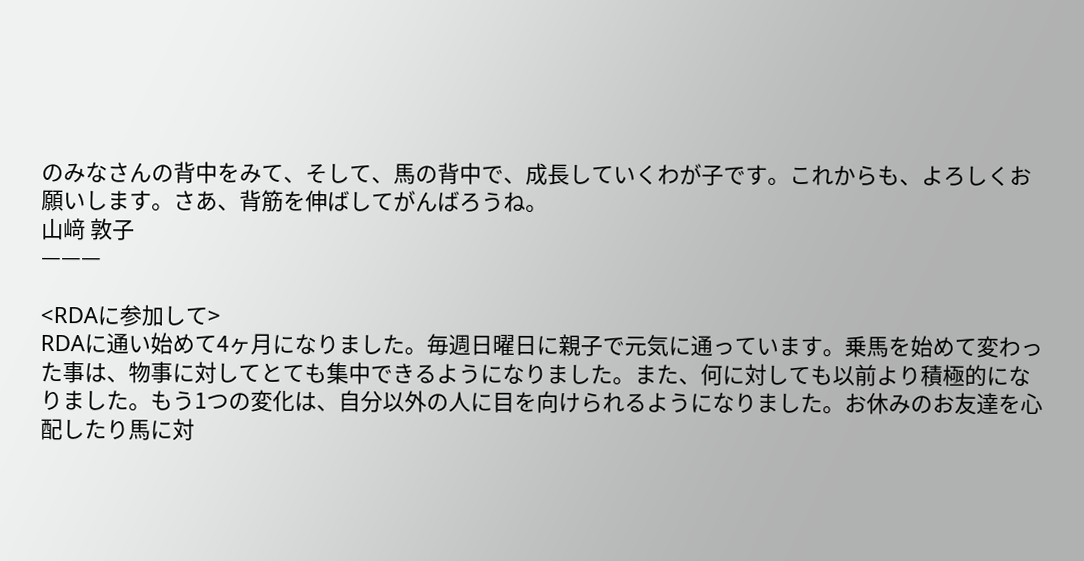のみなさんの背中をみて、そして、馬の背中で、成長していくわが子です。これからも、よろしくお願いします。さあ、背筋を伸ばしてがんばろうね。
山﨑 敦子
———

<RDAに参加して>
RDAに通い始めて4ヶ月になりました。毎週日曜日に親子で元気に通っています。乗馬を始めて変わった事は、物事に対してとても集中できるようになりました。また、何に対しても以前より積極的になりました。もう1つの変化は、自分以外の人に目を向けられるようになりました。お休みのお友達を心配したり馬に対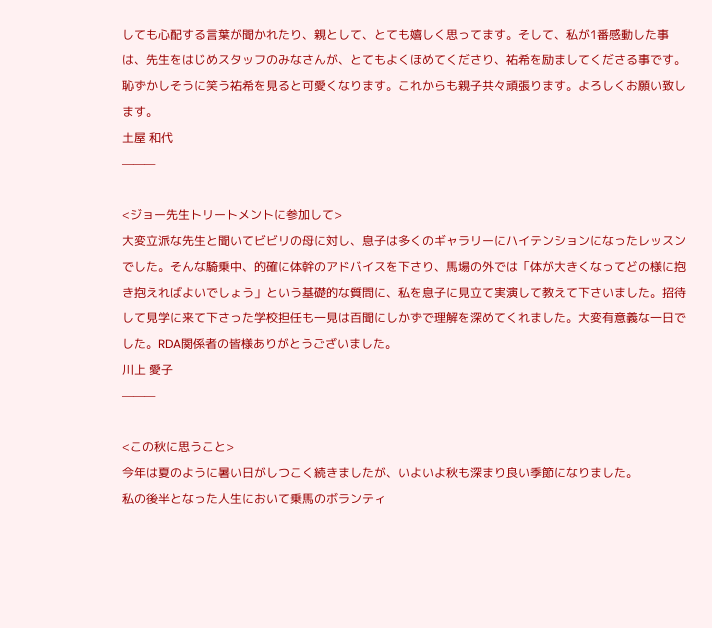しても心配する言葉が聞かれたり、親として、とても嬉しく思ってます。そして、私が1番感動した事は、先生をはじめスタッフのみなさんが、とてもよくほめてくださり、祐希を励ましてくださる事です。恥ずかしそうに笑う祐希を見ると可愛くなります。これからも親子共々頑張ります。よろしくお願い致します。
土屋 和代
———

<ジョー先生トリートメントに参加して>
大変立派な先生と聞いてビビリの母に対し、息子は多くのギャラリーにハイテンションになったレッスンでした。そんな騎乗中、的確に体幹のアドバイスを下さり、馬場の外では「体が大きくなってどの様に抱き抱えればよいでしょう」という基礎的な質問に、私を息子に見立て実演して教えて下さいました。招待して見学に来て下さった学校担任も一見は百聞にしかずで理解を深めてくれました。大変有意義な一日でした。RDA関係者の皆様ありがとうございました。
川上 愛子
———

<この秋に思うこと>
今年は夏のように暑い日がしつこく続きましたが、いよいよ秋も深まり良い季節になりました。
私の後半となった人生において乗馬のボランティ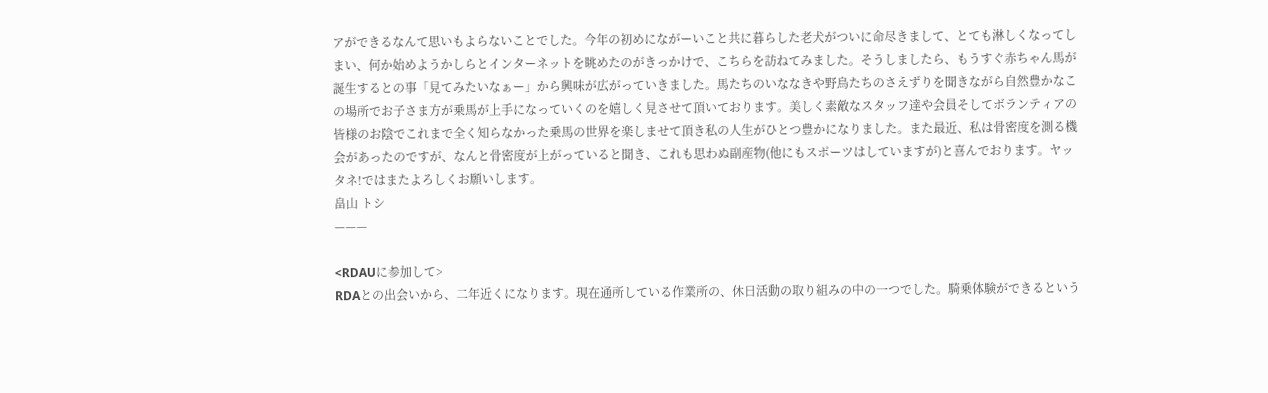アができるなんて思いもよらないことでした。今年の初めにながーいこと共に暮らした老犬がついに命尽きまして、とても淋しくなってしまい、何か始めようかしらとインターネットを眺めたのがきっかけで、こちらを訪ねてみました。そうしましたら、もうすぐ赤ちゃん馬が誕生するとの事「見てみたいなぁー」から興味が広がっていきました。馬たちのいななきや野鳥たちのさえずりを聞きながら自然豊かなこの場所でお子さま方が乗馬が上手になっていくのを嬉しく見させて頂いております。美しく素敵なスタッフ達や会員そしてボランティアの皆様のお陰でこれまで全く知らなかった乗馬の世界を楽しませて頂き私の人生がひとつ豊かになりました。また最近、私は骨密度を測る機会があったのですが、なんと骨密度が上がっていると聞き、これも思わぬ副産物(他にもスポーツはしていますが)と喜んでおります。ヤッタネ!ではまたよろしくお願いします。
畠山 トシ
———

<RDAUに参加して>
RDAとの出会いから、二年近くになります。現在通所している作業所の、休日活動の取り組みの中の一つでした。騎乗体験ができるという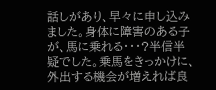話しがあり、早々に申し込みました。身体に障害のある子が、馬に乗れる・・・?半信半疑でした。乗馬をきっかけに、外出する機会が増えれば良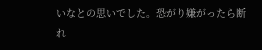いなとの思いでした。恐がり嫌がったら断れ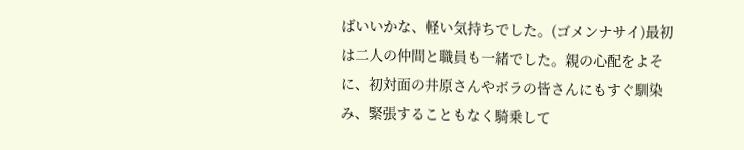ばいいかな、軽い気持ちでした。(ゴメンナサイ)最初は二人の仲間と職員も一緒でした。親の心配をよそに、初対面の井原さんやボラの皆さんにもすぐ馴染み、緊張することもなく騎乗して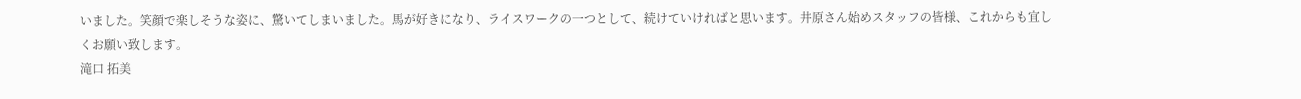いました。笑顔で楽しそうな姿に、驚いてしまいました。馬が好きになり、ライスワークの一つとして、続けていければと思います。井原さん始めスタッフの皆様、これからも宜しくお願い致します。
滝口 拓美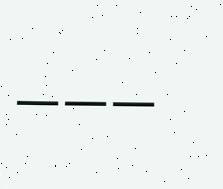———